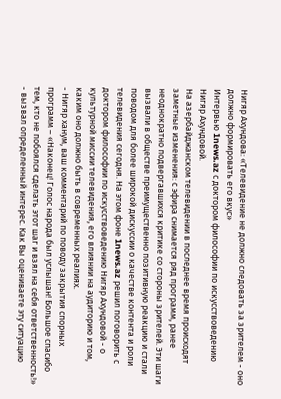Нигяр Ахундова: «Телевидение не должно следовать за зрителем - оно должно формировать его вкус»
Интервью 1news.az с доктором философии по искусствоведению Нигяр Ахундовой.
На азербайджанском телевидении в последнее время происходят заметные изменения: с эфира снимается ряд программ, ранее неоднократно подвергавшихся критике со стороны зрителей. Эти шаги вызвали в обществе преимущественно позитивную реакцию и стали поводом для более широкой дискуссии о качестве контента и роли телевидения сегодня. На этом фоне 1news.az решил поговорить с доктором философии по искусствоведению Нигяр Ахундовой - о культурной миссии телевидения, его влиянии на аудиторию и том, каким оно должно быть в современных реалиях.
- Нигяр ханум, ваш комментарий по поводу закрытия спорных программ – «Наконец! Голос народа был услышан! Большое спасибо тем, кто не побоялся сделать этот шаг и взял на себя ответственность!» - вызвал определенный интерес. Как Вы оцениваете эту ситуацию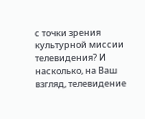с точки зрения культурной миссии телевидения? И насколько, на Ваш взгляд, телевидение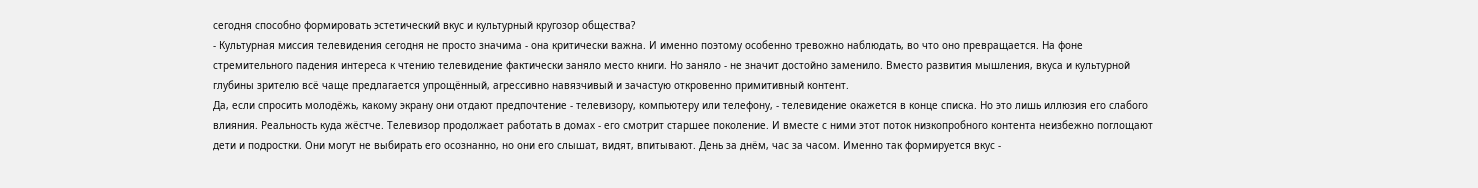сегодня способно формировать эстетический вкус и культурный кругозор общества?
- Культурная миссия телевидения сегодня не просто значима - она критически важна. И именно поэтому особенно тревожно наблюдать, во что оно превращается. На фоне стремительного падения интереса к чтению телевидение фактически заняло место книги. Но заняло - не значит достойно заменило. Вместо развития мышления, вкуса и культурной глубины зрителю всё чаще предлагается упрощённый, агрессивно навязчивый и зачастую откровенно примитивный контент.
Да, если спросить молодёжь, какому экрану они отдают предпочтение - телевизору, компьютеру или телефону, - телевидение окажется в конце списка. Но это лишь иллюзия его слабого влияния. Реальность куда жёстче. Телевизор продолжает работать в домах - его смотрит старшее поколение. И вместе с ними этот поток низкопробного контента неизбежно поглощают дети и подростки. Они могут не выбирать его осознанно, но они его слышат, видят, впитывают. День за днём, час за часом. Именно так формируется вкус -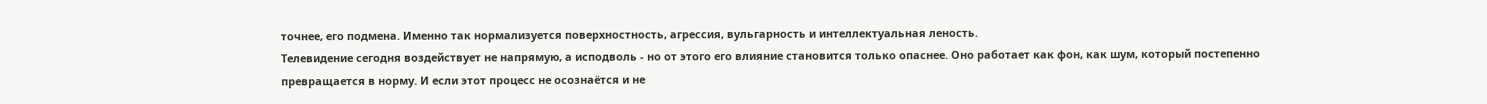точнее, его подмена. Именно так нормализуется поверхностность, агрессия, вульгарность и интеллектуальная леность.
Телевидение сегодня воздействует не напрямую, а исподволь - но от этого его влияние становится только опаснее. Оно работает как фон, как шум, который постепенно превращается в норму. И если этот процесс не осознаётся и не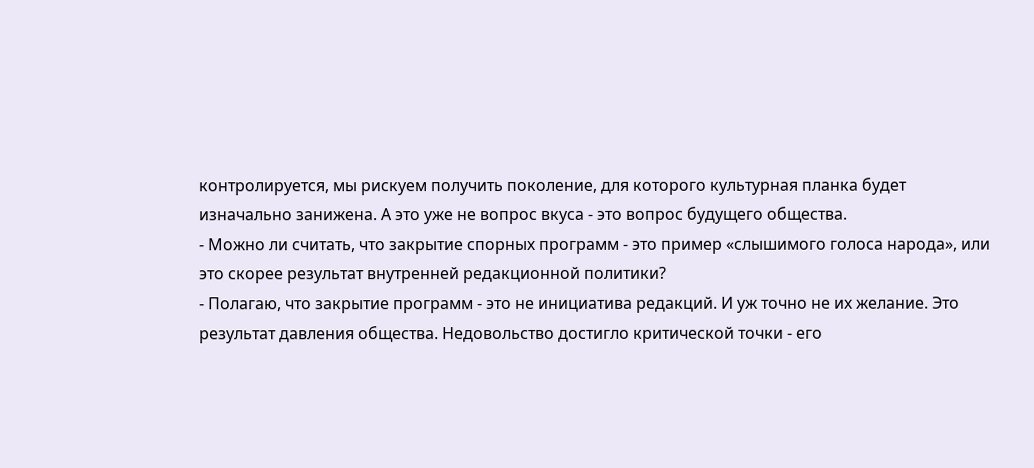контролируется, мы рискуем получить поколение, для которого культурная планка будет изначально занижена. А это уже не вопрос вкуса - это вопрос будущего общества.
- Можно ли считать, что закрытие спорных программ - это пример «слышимого голоса народа», или это скорее результат внутренней редакционной политики?
- Полагаю, что закрытие программ - это не инициатива редакций. И уж точно не их желание. Это результат давления общества. Недовольство достигло критической точки - его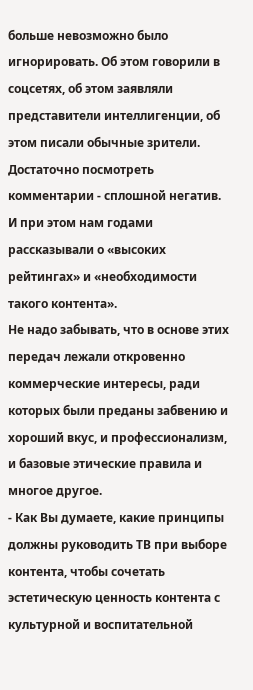больше невозможно было игнорировать. Об этом говорили в соцсетях, об этом заявляли представители интеллигенции, об этом писали обычные зрители. Достаточно посмотреть комментарии - сплошной негатив. И при этом нам годами рассказывали о «высоких рейтингах» и «необходимости такого контента».
Не надо забывать, что в основе этих передач лежали откровенно коммерческие интересы, ради которых были преданы забвению и хороший вкус, и профессионализм, и базовые этические правила и многое другое.
- Как Вы думаете, какие принципы должны руководить ТВ при выборе контента, чтобы сочетать эстетическую ценность контента с культурной и воспитательной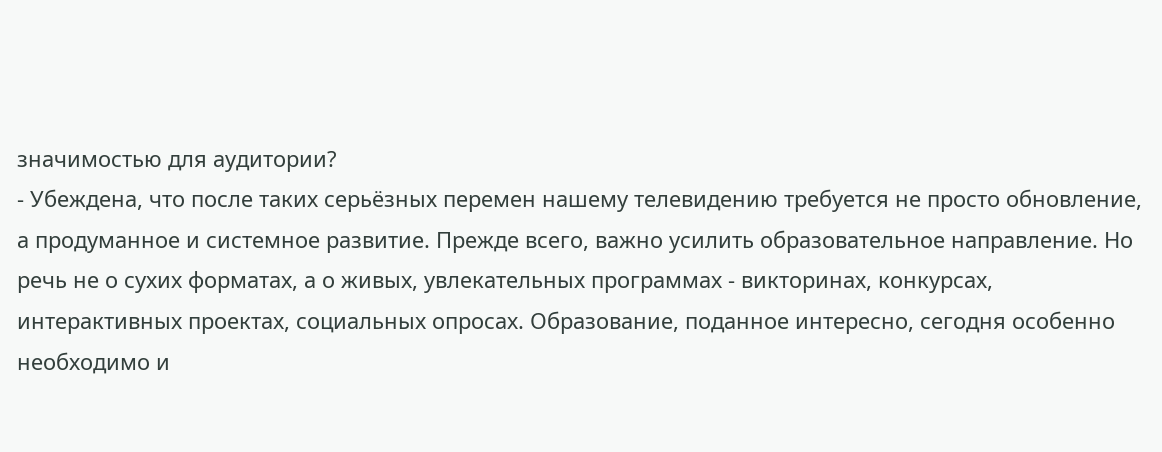значимостью для аудитории?
- Убеждена, что после таких серьёзных перемен нашему телевидению требуется не просто обновление, а продуманное и системное развитие. Прежде всего, важно усилить образовательное направление. Но речь не о сухих форматах, а о живых, увлекательных программах - викторинах, конкурсах, интерактивных проектах, социальных опросах. Образование, поданное интересно, сегодня особенно необходимо и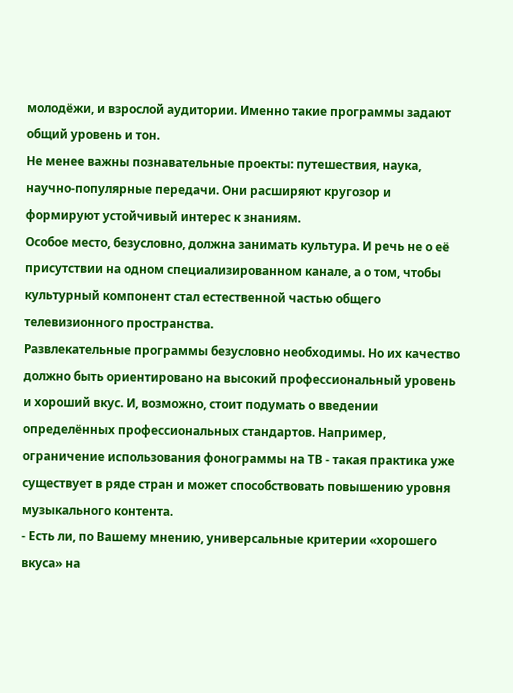молодёжи, и взрослой аудитории. Именно такие программы задают общий уровень и тон.
Не менее важны познавательные проекты: путешествия, наука, научно-популярные передачи. Они расширяют кругозор и формируют устойчивый интерес к знаниям.
Особое место, безусловно, должна занимать культура. И речь не о её присутствии на одном специализированном канале, а о том, чтобы культурный компонент стал естественной частью общего телевизионного пространства.
Развлекательные программы безусловно необходимы. Но их качество должно быть ориентировано на высокий профессиональный уровень и хороший вкус. И, возможно, стоит подумать о введении определённых профессиональных стандартов. Например, ограничение использования фонограммы на ТВ - такая практика уже существует в ряде стран и может способствовать повышению уровня музыкального контента.
- Есть ли, по Вашему мнению, универсальные критерии «хорошего вкуса» на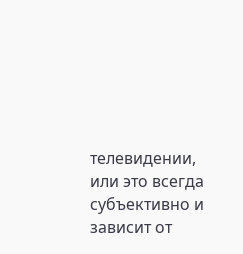телевидении, или это всегда субъективно и зависит от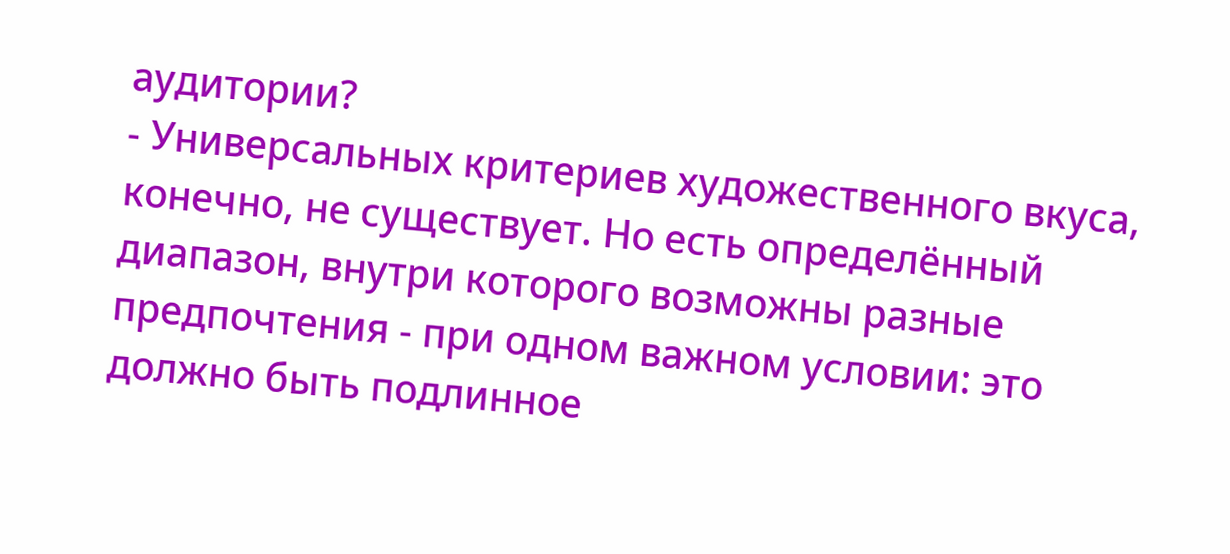аудитории?
- Универсальных критериев художественного вкуса, конечно, не существует. Но есть определённый диапазон, внутри которого возможны разные предпочтения - при одном важном условии: это должно быть подлинное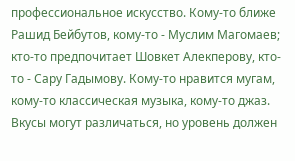профессиональное искусство. Кому-то ближе Рашид Бейбутов, кому-то - Муслим Магомаев; кто-то предпочитает Шовкет Алекперову, кто-то - Сару Гадымову. Кому-то нравится мугам, кому-то классическая музыка, кому-то джаз. Вкусы могут различаться, но уровень должен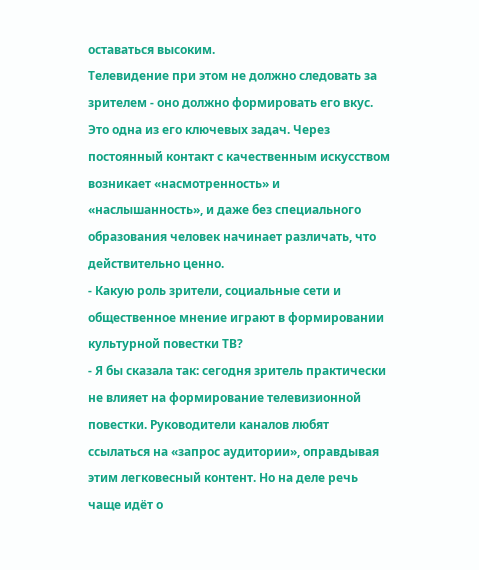оставаться высоким.
Телевидение при этом не должно следовать за зрителем - оно должно формировать его вкус. Это одна из его ключевых задач. Через постоянный контакт с качественным искусством возникает «насмотренность» и «наслышанность», и даже без специального образования человек начинает различать, что действительно ценно.
- Какую роль зрители, социальные сети и общественное мнение играют в формировании культурной повестки ТВ?
- Я бы сказала так: сегодня зритель практически не влияет на формирование телевизионной повестки. Руководители каналов любят ссылаться на «запрос аудитории», оправдывая этим легковесный контент. Но на деле речь чаще идёт о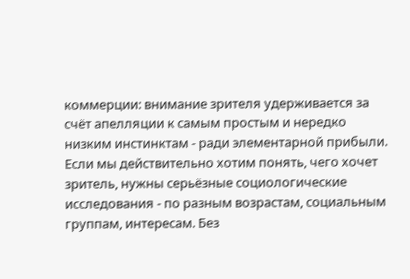коммерции: внимание зрителя удерживается за счёт апелляции к самым простым и нередко низким инстинктам - ради элементарной прибыли.
Если мы действительно хотим понять, чего хочет зритель, нужны серьёзные социологические исследования - по разным возрастам, социальным группам, интересам. Без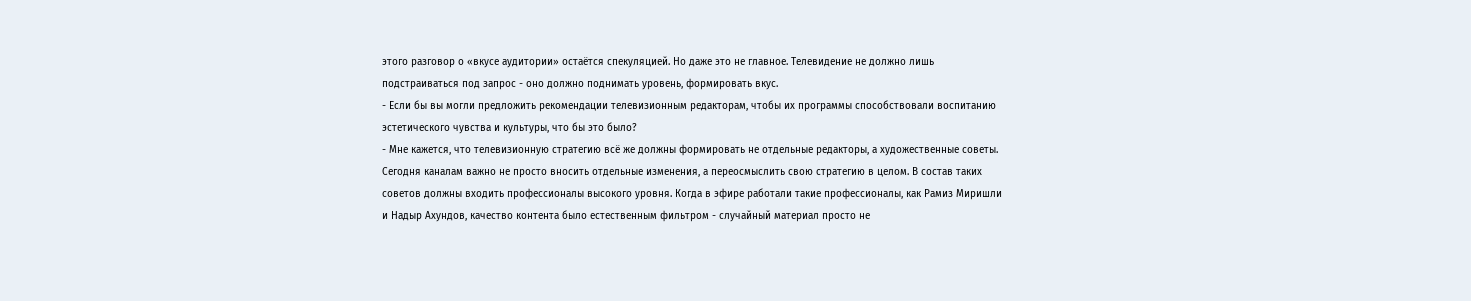этого разговор о «вкусе аудитории» остаётся спекуляцией. Но даже это не главное. Телевидение не должно лишь подстраиваться под запрос - оно должно поднимать уровень, формировать вкус.
- Если бы вы могли предложить рекомендации телевизионным редакторам, чтобы их программы способствовали воспитанию эстетического чувства и культуры, что бы это было?
- Мне кажется, что телевизионную стратегию всё же должны формировать не отдельные редакторы, а художественные советы. Сегодня каналам важно не просто вносить отдельные изменения, а переосмыслить свою стратегию в целом. В состав таких советов должны входить профессионалы высокого уровня. Когда в эфире работали такие профессионалы, как Рамиз Миришли и Надыр Ахундов, качество контента было естественным фильтром - случайный материал просто не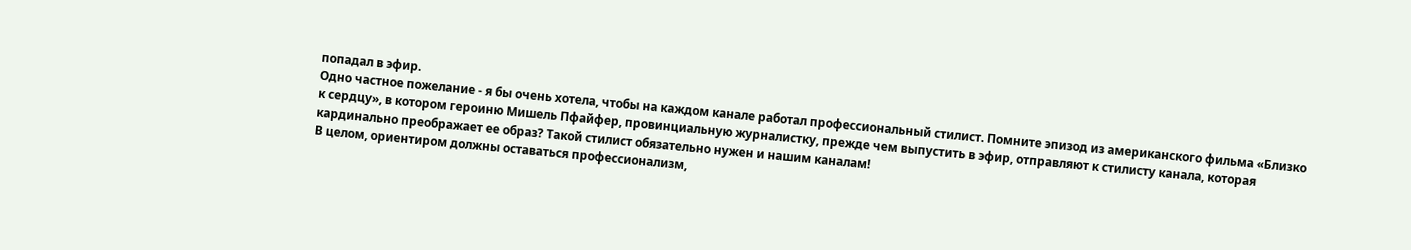попадал в эфир.
Одно частное пожелание - я бы очень хотела, чтобы на каждом канале работал профессиональный стилист. Помните эпизод из американского фильма «Близко к сердцу», в котором героиню Мишель Пфайфер, провинциальную журналистку, прежде чем выпустить в эфир, отправляют к стилисту канала, которая кардинально преображает ее образ? Такой стилист обязательно нужен и нашим каналам!
В целом, ориентиром должны оставаться профессионализм,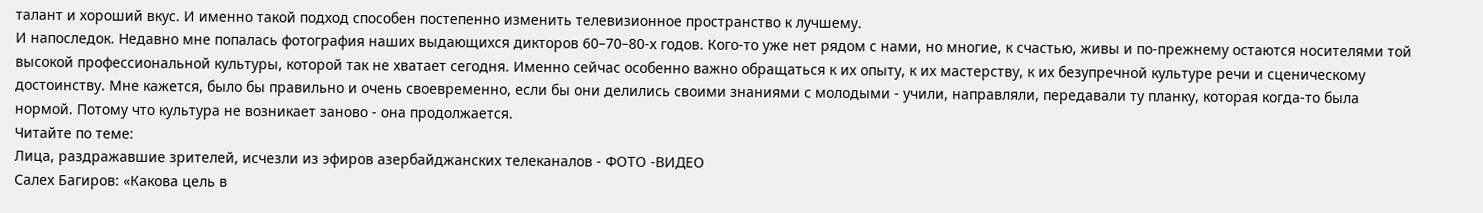талант и хороший вкус. И именно такой подход способен постепенно изменить телевизионное пространство к лучшему.
И напоследок. Недавно мне попалась фотография наших выдающихся дикторов 60–70–80-х годов. Кого-то уже нет рядом с нами, но многие, к счастью, живы и по-прежнему остаются носителями той высокой профессиональной культуры, которой так не хватает сегодня. Именно сейчас особенно важно обращаться к их опыту, к их мастерству, к их безупречной культуре речи и сценическому достоинству. Мне кажется, было бы правильно и очень своевременно, если бы они делились своими знаниями с молодыми - учили, направляли, передавали ту планку, которая когда-то была нормой. Потому что культура не возникает заново - она продолжается.
Читайте по теме:
Лица, раздражавшие зрителей, исчезли из эфиров азербайджанских телеканалов - ФОТО -ВИДЕО
Салех Багиров: «Какова цель в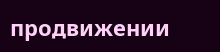продвижении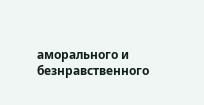аморального и безнравственного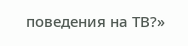поведения на ТВ?»